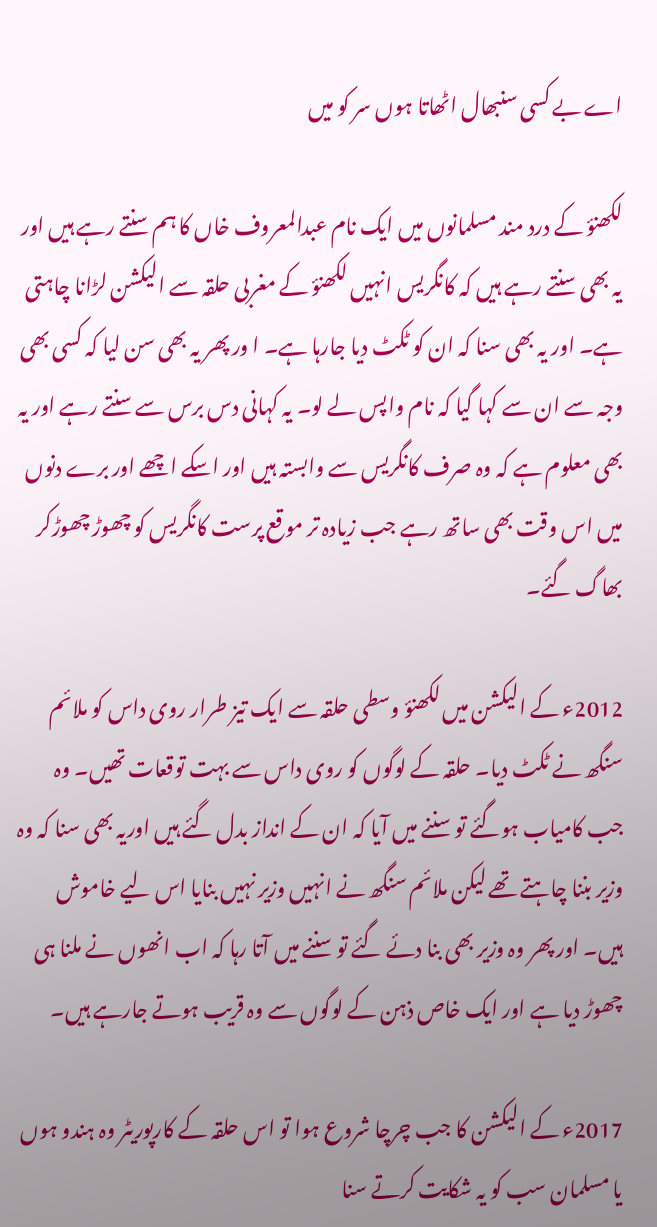اے بے کسی سنبھال اٹھاتا ہوں سر کو میں

لکھنؤ کے درد مند مسلمانوں میں ایک نام عبدالمعروف خاں کا ہم سنتے رہے ہیں اور یہ بھی سنتے رہے ہیں کہ کانگریس انہیں لکھنؤ کے مغربی حلقہ سے الیکشن لڑانا چاہتی ہے۔ اور یہ بھی سنا کہ ان کو ٹکٹ دیا جارہا ہے۔ ا ور پھر یہ بھی سن لیا کہ کسی بھی وجہ سے ان سے کہا گیا کہ نام واپس لے لو۔ یہ کہانی دس برس سے سنتے رہے اور یہ بھی معلوم ہے کہ وہ صرف کانگریس سے وابستہ ہیں اور اسکے اچھے اور برے دنوں میں اس وقت بھی ساتھ رہے جب زیادہ تر موقع پرست کانگریس کو چھوڑ چھوڑکر بھاگ گئے۔

2012ء کے الیکشن میں لکھنؤ وسطی حلقہ سے ایک تیز طرار روی داس کو ملائم سنگھ نے ٹکٹ دیا۔ حلقہ کے لوگوں کو روی داس سے بہت توقعات تھیں۔ وہ جب کامیاب ہوگئے تو سننے میں آیا کہ ان کے انداز بدل گئے ہیں اوریہ بھی سنا کہ وہ وزیر بننا چاہتے تھے لیکن ملائم سنگھ نے انہیں وزیر نہیں بنایا اس لیے خاموش ہیں۔ اور پھر وہ وزیر بھی بنا دئے گئے تو سننے میں آتا رہا کہ اب انھوں نے ملنا ہی چھوڑ دیا ہے اور ایک خاص ذہن کے لوگوں سے وہ قریب ہوتے جارہے ہیں۔

2017ء کے الیکشن کا جب چرچا شروع ہوا تو اس حلقہ کے کارپوریٹر وہ ہندو ہوں یا مسلمان سب کو یہ شکایت کرتے سنا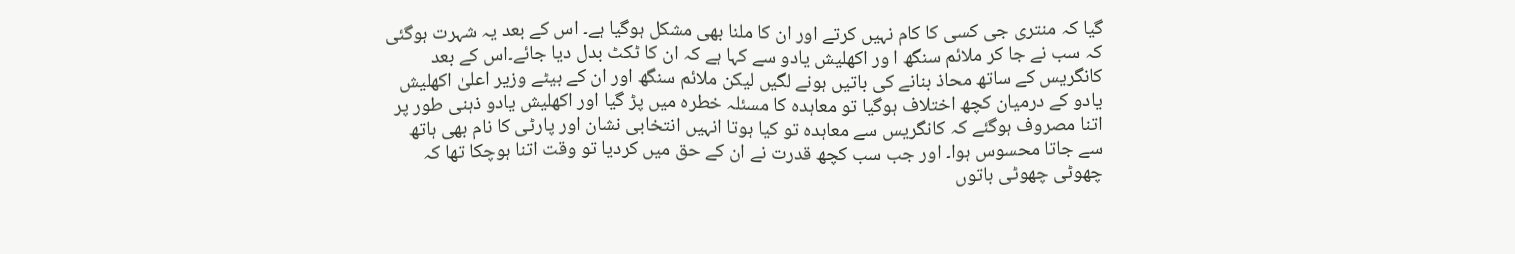گیا کہ منتری جی کسی کا کام نہیں کرتے اور ان کا ملنا بھی مشکل ہوگیا ہے۔ اس کے بعد یہ شہرت ہوگئی کہ سب نے جا کر ملائم سنگھ ا ور اکھلیش یادو سے کہا ہے کہ ان کا ٹکٹ بدل دیا جائے۔اس کے بعد کانگریس کے ساتھ محاذ بنانے کی باتیں ہونے لگیں لیکن ملائم سنگھ اور ان کے بیٹے وزیر اعلیٰ اکھلیش یادو کے درمیان کچھ اختلاف ہوگیا تو معاہدہ کا مسئلہ خطرہ میں پڑ گیا اور اکھلیش یادو ذہنی طور پر اتنا مصروف ہوگئے کہ کانگریس سے معاہدہ تو کیا ہوتا انہیں انتخابی نشان اور پارٹی کا نام بھی ہاتھ سے جاتا محسوس ہوا۔ اور جب سب کچھ قدرت نے ان کے حق میں کردیا تو وقت اتنا ہوچکا تھا کہ چھوٹی چھوٹی باتوں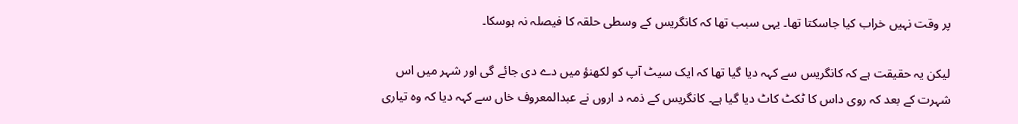پر وقت نہیں خراب کیا جاسکتا تھا۔ یہی سبب تھا کہ کانگریس کے وسطی حلقہ کا فیصلہ نہ ہوسکا۔

لیکن یہ حقیقت ہے کہ کانگریس سے کہہ دیا گیا تھا کہ ایک سیٹ آپ کو لکھنؤ میں دے دی جائے گی اور شہر میں اس شہرت کے بعد کہ روی داس کا ٹکٹ کاٹ دیا گیا ہے۔ کانگریس کے ذمہ د اروں نے عبدالمعروف خاں سے کہہ دیا کہ وہ تیاری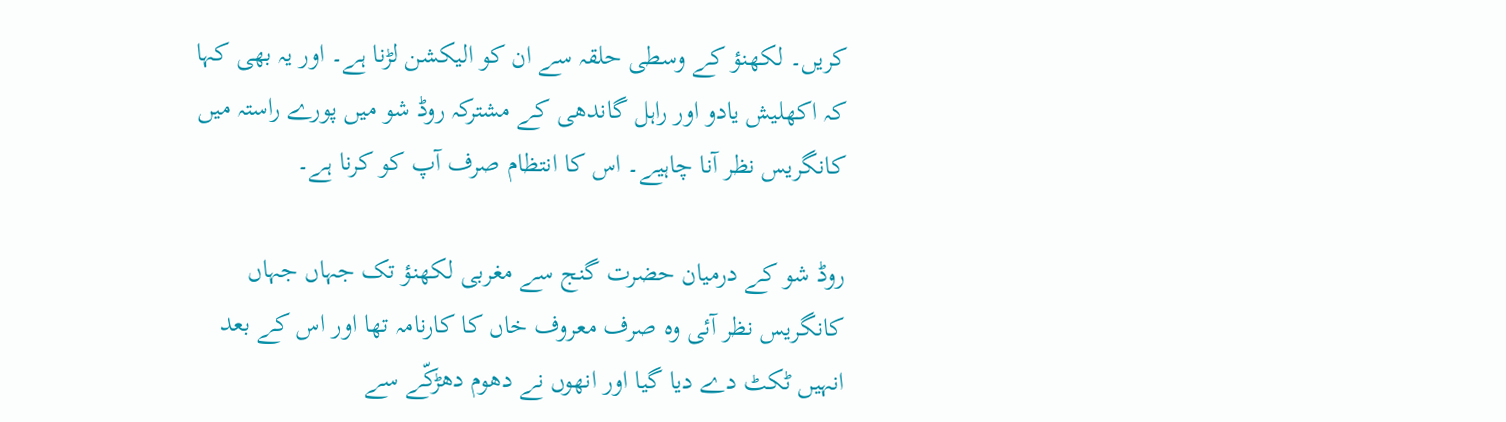کریں۔ لکھنؤ کے وسطی حلقہ سے ان کو الیکشن لڑنا ہے۔ اور یہ بھی کہا کہ اکھلیش یادو اور راہل گاندھی کے مشترکہ روڈ شو میں پورے راستہ میں کانگریس نظر آنا چاہیے۔ اس کا انتظام صرف آپ کو کرنا ہے۔

روڈ شو کے درمیان حضرت گنج سے مغربی لکھنؤ تک جہاں جہاں کانگریس نظر آئی وہ صرف معروف خاں کا کارنامہ تھا اور اس کے بعد انہیں ٹکٹ دے دیا گیا اور انھوں نے دھوم دھڑکّے سے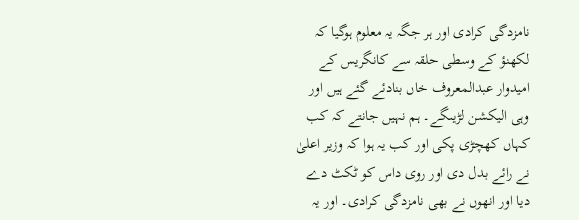نامزدگی کرادی اور ہر جگہ یہ معلوم ہوگیا کہ لکھنؤ کے وسطی حلقہ سے کانگریس کے امیدوار عبدالمعروف خاں بنادئے گئے ہیں اور وہی الیکشن لڑیںگے۔ ہم نہیں جانتے کہ کب کہاں کھچڑی پکی اور کب یہ ہوا کہ وزیر اعلیٰ نے رائے بدل دی اور روی داس کو ٹکٹ دے دیا اور انھوں نے بھی نامزدگی کرادی۔ اور یہ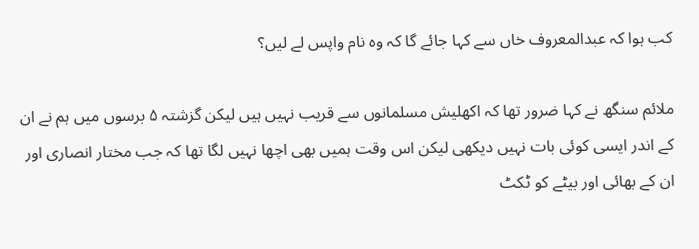کب ہوا کہ عبدالمعروف خاں سے کہا جائے گا کہ وہ نام واپس لے لیں؟

ملائم سنگھ نے کہا ضرور تھا کہ اکھلیش مسلمانوں سے قریب نہیں ہیں لیکن گزشتہ ۵ برسوں میں ہم نے ان کے اندر ایسی کوئی بات نہیں دیکھی لیکن اس وقت ہمیں بھی اچھا نہیں لگا تھا کہ جب مختار انصاری اور ان کے بھائی اور بیٹے کو ٹکٹ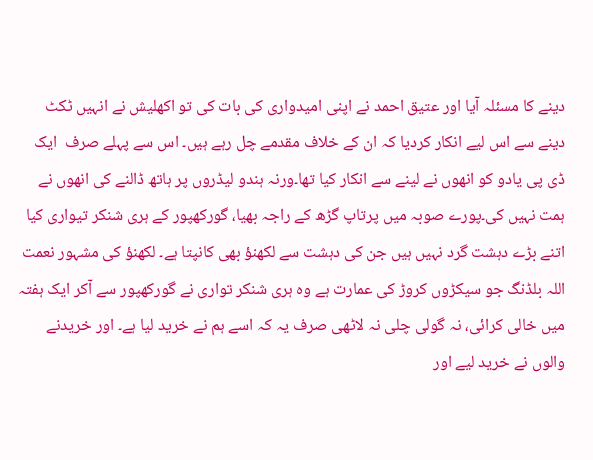دینے کا مسئلہ آیا اور عتیق احمد نے اپنی امیدواری کی بات کی تو اکھلیش نے انہیں ٹکٹ دینے سے اس لیے انکار کردیا کہ ان کے خلاف مقدمے چل رہے ہیں۔ اس سے پہلے صرف  ایک ڈی پی یادو کو انھوں نے لینے سے انکار کیا تھا۔ورنہ ہندو لیڈروں پر ہاتھ ڈالنے کی انھوں نے ہمت نہیں کی۔پورے صوبہ میں پرتاپ گڑھ کے راجہ بھیا، گورکھپور کے ہری شنکر تیواری کیا اتنے بڑے دہشت گرد نہیں ہیں جن کی دہشت سے لکھنؤ بھی کانپتا ہے۔ لکھنؤ کی مشہور نعمت اللہ بلڈنگ جو سیکڑوں کروڑ کی عمارت ہے وہ ہری شنکر تواری نے گورکھپور سے آکر ایک ہفتہ میں خالی کرائی، نہ گولی چلی نہ لاٹھی صرف یہ کہ اسے ہم نے خرید لیا ہے۔ اور خریدنے والوں نے خرید لیے اور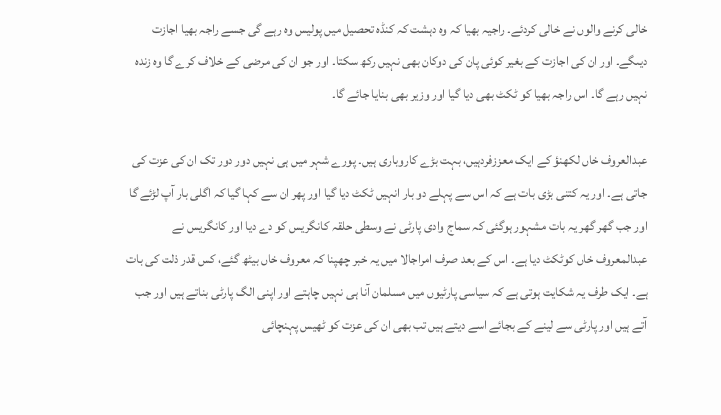خالی کرنے والوں نے خالی کردئے۔ راجیہ بھیا کہ وہ دہشت کہ کنڈہ تحصیل میں پولیس وہ رہے گی جسے راجہ بھیا اجازت دیںگے۔ اور ان کی اجازت کے بغیر کوئی پان کی دوکان بھی نہیں رکھ سکتا۔ اور جو ان کی مرضی کے خلاف کرے گا وہ زندہ نہیں رہے گا۔ اس راجہ بھیا کو ٹکٹ بھی دیا گیا اور وزیر بھی بنایا جائے گا۔

عبدالعروف خاں لکھنؤ کے ایک معززفردہیں، بہت بڑے کاروباری ہیں۔ پورے شہر میں ہی نہیں دور دور تک ان کی عزت کی جاتی ہے۔ اور یہ کتنی بڑی بات ہے کہ اس سے پہلے دو بار انہیں ٹکٹ دیا گیا اور پھر ان سے کہا گیا کہ اگلی بار آپ لڑئے گا اور جب گھر گھر یہ بات مشہور ہوگئی کہ سماج وادی پارٹی نے وسطی حلقہ کانگریس کو دے دیا اور کانگریس نے عبدالمعروف خاں کوٹکٹ دیا ہے۔ اس کے بعد صرف امراجالا میں یہ خبر چھپنا کہ معروف خاں بیٹھ گئے، کس قدر ذلت کی بات ہے۔ ایک طرف یہ شکایت ہوتی ہے کہ سیاسی پارٹیوں میں مسلمان آنا ہی نہیں چاہتے اور اپنی الگ پارٹی بناتے ہیں اور جب آتے ہیں اور پارٹی سے لینے کے بجائے اسے دیتے ہیں تب بھی ان کی عزت کو ٹھیس پہنچائی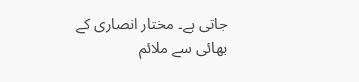جاتی ہے۔ مختار انصاری کے بھائی سے ملائم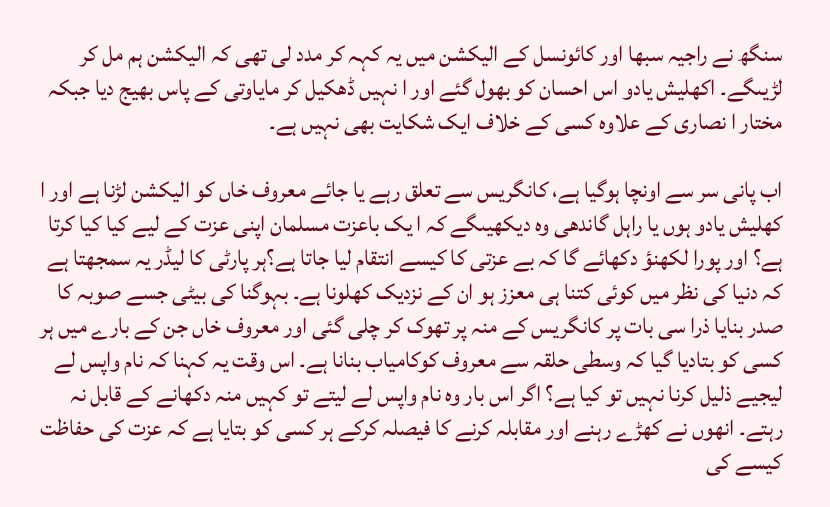سنگھ نے راجیہ سبھا اور کائونسل کے الیکشن میں یہ کہہ کر مدد لی تھی کہ الیکشن ہم مل کر لڑیںگے۔ اکھلیش یادو اس احسان کو بھول گئے اور ا نہیں ڈھکیل کر مایاوتی کے پاس بھیج دیا جبکہ مختار ا نصاری کے علاوہ کسی کے خلاف ایک شکایت بھی نہیں ہے۔

اب پانی سر سے اونچا ہوگیا ہے، کانگریس سے تعلق رہے یا جائے معروف خاں کو الیکشن لڑنا ہے اور ا کھلیش یادو ہوں یا راہل گاندھی وہ دیکھیںگے کہ ا یک باعزت مسلمان اپنی عزت کے لیے کیا کیا کرتا ہے؟ اور پورا لکھنؤ دکھائے گا کہ بے عزتی کا کیسے انتقام لیا جاتا ہے؟ہر پارٹی کا لیڈر یہ سمجھتا ہے کہ دنیا کی نظر میں کوئی کتنا ہی معزز ہو ان کے نزدیک کھلونا ہے۔ بہوگنا کی بیٹی جسے صوبہ کا صدر بنایا ذرا سی بات پر کانگریس کے منہ پر تھوک کر چلی گئی اور معروف خاں جن کے بارے میں ہر کسی کو بتادیا گیا کہ وسطی حلقہ سے معروف کوکامیاب بنانا ہے۔ اس وقت یہ کہنا کہ نام واپس لے لیجیے ذلیل کرنا نہیں تو کیا ہے؟ اگر اس بار وہ نام واپس لے لیتے تو کہیں منہ دکھانے کے قابل نہ رہتے۔ انھوں نے کھڑے رہنے اور مقابلہ کرنے کا فیصلہ کرکے ہر کسی کو بتایا ہے کہ عزت کی حفاظت کیسے کی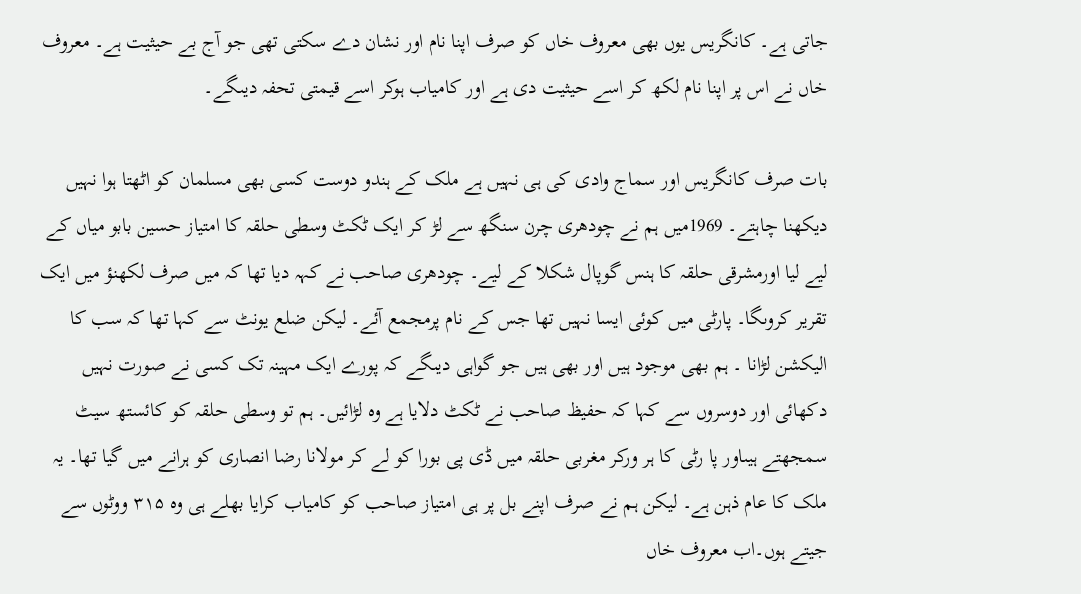جاتی ہے۔ کانگریس یوں بھی معروف خاں کو صرف اپنا نام اور نشان دے سکتی تھی جو آج بے حیثیت ہے۔ معروف خاں نے اس پر اپنا نام لکھ کر اسے حیثیت دی ہے اور کامیاب ہوکر اسے قیمتی تحفہ دیںگے۔

بات صرف کانگریس اور سماج وادی کی ہی نہیں ہے ملک کے ہندو دوست کسی بھی مسلمان کو اٹھتا ہوا نہیں دیکھنا چاہتے۔ 1969میں ہم نے چودھری چرن سنگھ سے لڑ کر ایک ٹکٹ وسطی حلقہ کا امتیاز حسین بابو میاں کے لیے لیا اورمشرقی حلقہ کا ہنس گوپال شکلا کے لیے۔ چودھری صاحب نے کہہ دیا تھا کہ میں صرف لکھنؤ میں ایک تقریر کروںگا۔ پارٹی میں کوئی ایسا نہیں تھا جس کے نام پرمجمع آئے۔ لیکن ضلع یونٹ سے کہا تھا کہ سب کا الیکشن لڑانا ۔ ہم بھی موجود ہیں اور بھی ہیں جو گواہی دیںگے کہ پورے ایک مہینہ تک کسی نے صورت نہیں دکھائی اور دوسروں سے کہا کہ حفیظ صاحب نے ٹکٹ دلایا ہے وہ لڑائیں۔ ہم تو وسطی حلقہ کو کائستھ سیٹ سمجھتے ہیںاور پا رٹی کا ہر ورکر مغربی حلقہ میں ڈی پی بورا کو لے کر مولانا رضا انصاری کو ہرانے میں گیا تھا۔ یہ ملک کا عام ذہن ہے۔ لیکن ہم نے صرف اپنے بل پر ہی امتیاز صاحب کو کامیاب کرایا بھلے ہی وہ ۳۱۵ ووٹوں سے جیتے ہوں۔اب معروف خاں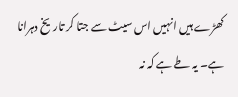کھڑے ہیں انہیں اس سیٹ سے جتا کر تاریخ دہرانا ہے۔ یہ طے ہے کہ نہ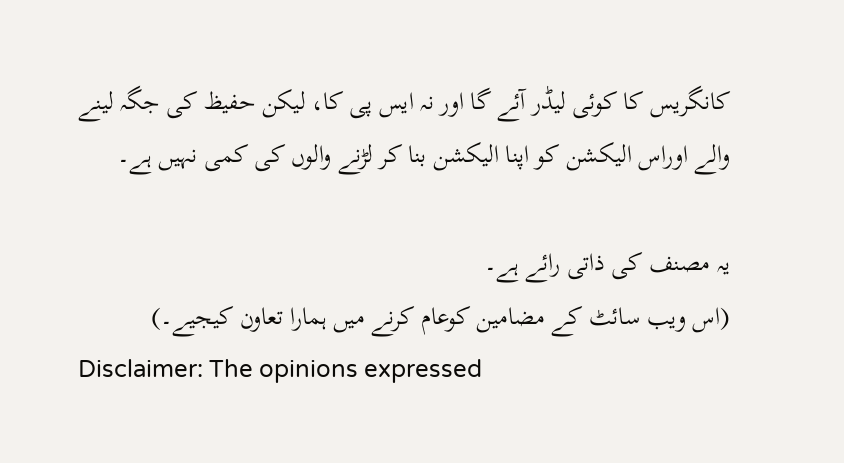کانگریس کا کوئی لیڈر آئے گا اور نہ ایس پی کا، لیکن حفیظ کی جگہ لینے والے اوراس الیکشن کو اپنا الیکشن بنا کر لڑنے والوں کی کمی نہیں ہے۔

یہ مصنف کی ذاتی رائے ہے۔
(اس ویب سائٹ کے مضامین کوعام کرنے میں ہمارا تعاون کیجیے۔)
Disclaimer: The opinions expressed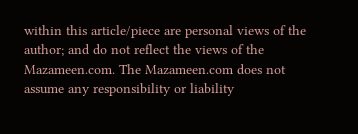within this article/piece are personal views of the author; and do not reflect the views of the Mazameen.com. The Mazameen.com does not assume any responsibility or liability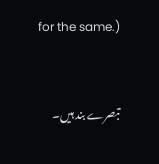for the same.)


تبصرے بند ہیں۔